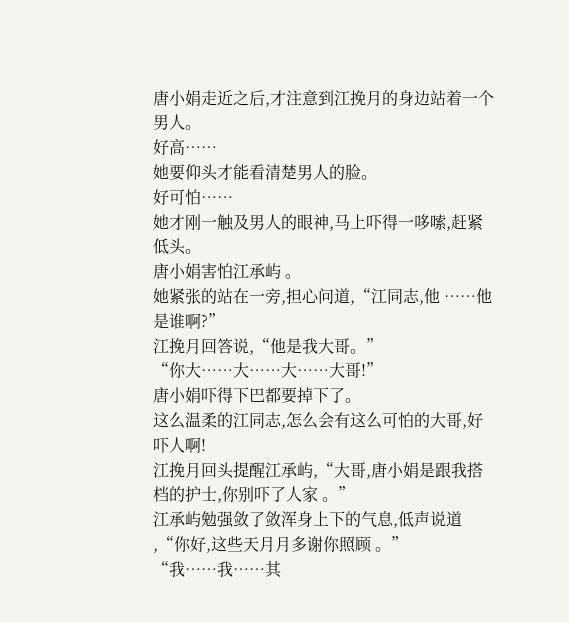唐小娟走近之后,才注意到江挽月的身边站着一个男人。
好高……
她要仰头才能看清楚男人的脸。
好可怕……
她才刚一触及男人的眼神,马上吓得一哆嗦,赶紧低头。
唐小娟害怕江承屿 。
她紧张的站在一旁,担心问道,“江同志,他 ……他是谁啊?”
江挽月回答说,“他是我大哥。”
“你大……大……大……大哥!”
唐小娟吓得下巴都要掉下了。
这么温柔的江同志,怎么会有这么可怕的大哥,好吓人啊!
江挽月回头提醒江承屿,“大哥,唐小娟是跟我搭档的护士,你别吓了人家 。”
江承屿勉强敛了敛浑身上下的气息,低声说道 ,“你好,这些天月月多谢你照顾 。”
“我……我……其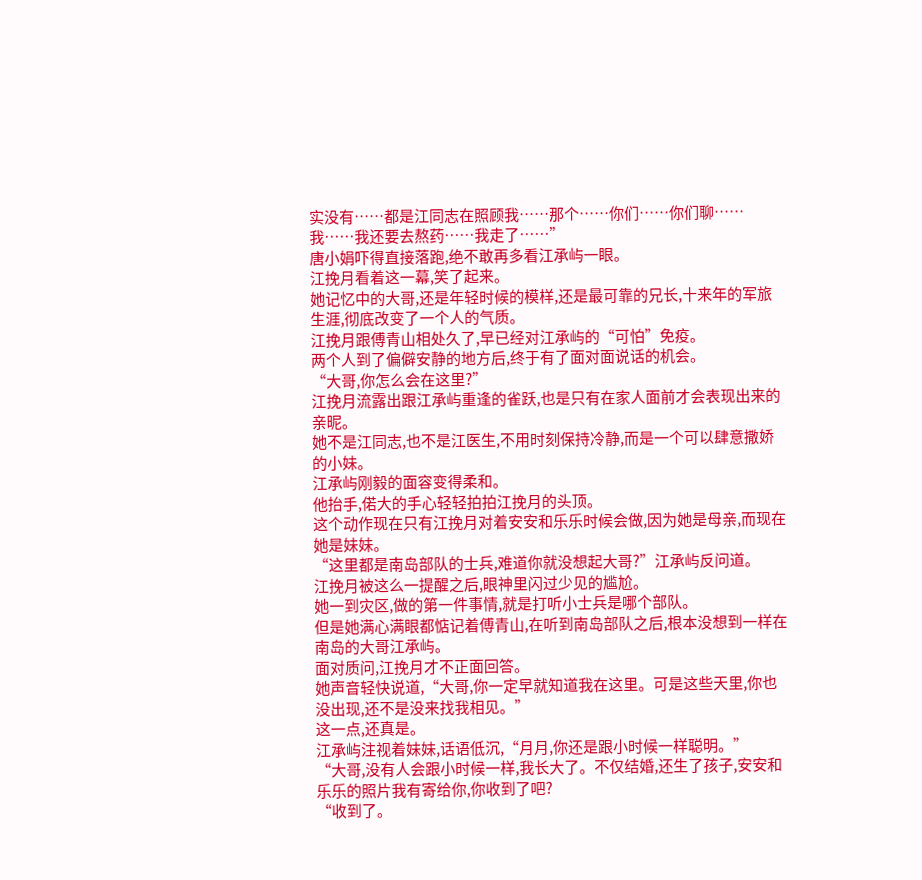实没有……都是江同志在照顾我……那个……你们……你们聊…… 我……我还要去熬药……我走了……”
唐小娟吓得直接落跑,绝不敢再多看江承屿一眼。
江挽月看着这一幕,笑了起来。
她记忆中的大哥,还是年轻时候的模样,还是最可靠的兄长,十来年的军旅生涯,彻底改变了一个人的气质。
江挽月跟傅青山相处久了,早已经对江承屿的“可怕”免疫。
两个人到了偏僻安静的地方后,终于有了面对面说话的机会。
“大哥,你怎么会在这里?”
江挽月流露出跟江承屿重逢的雀跃,也是只有在家人面前才会表现出来的亲昵。
她不是江同志,也不是江医生,不用时刻保持冷静,而是一个可以肆意撒娇的小妹。
江承屿刚毅的面容变得柔和。
他抬手,偌大的手心轻轻拍拍江挽月的头顶。
这个动作现在只有江挽月对着安安和乐乐时候会做,因为她是母亲,而现在她是妹妹。
“这里都是南岛部队的士兵,难道你就没想起大哥?”江承屿反问道。
江挽月被这么一提醒之后,眼神里闪过少见的尴尬。
她一到灾区,做的第一件事情,就是打听小士兵是哪个部队。
但是她满心满眼都惦记着傅青山,在听到南岛部队之后,根本没想到一样在南岛的大哥江承屿。
面对质问,江挽月才不正面回答。
她声音轻快说道,“大哥,你一定早就知道我在这里。可是这些天里,你也没出现,还不是没来找我相见。”
这一点,还真是。
江承屿注视着妹妹,话语低沉,“月月,你还是跟小时候一样聪明。”
“大哥,没有人会跟小时候一样,我长大了。不仅结婚,还生了孩子,安安和乐乐的照片我有寄给你,你收到了吧?
“收到了。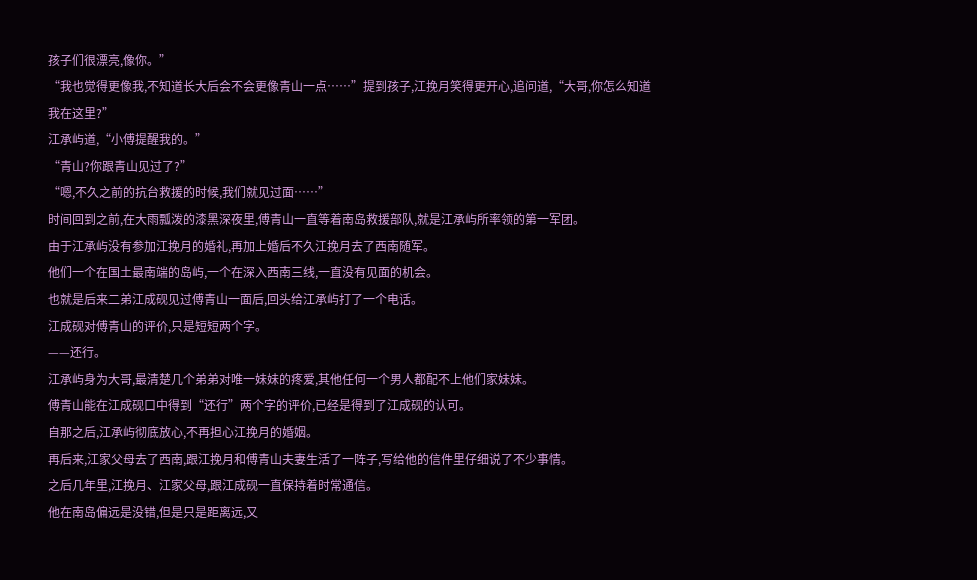孩子们很漂亮,像你。”
“我也觉得更像我,不知道长大后会不会更像青山一点……”提到孩子,江挽月笑得更开心,追问道,“大哥,你怎么知道我在这里?”
江承屿道,“小傅提醒我的。”
“青山?你跟青山见过了?”
“嗯,不久之前的抗台救援的时候,我们就见过面……”
时间回到之前,在大雨瓢泼的漆黑深夜里,傅青山一直等着南岛救援部队,就是江承屿所率领的第一军团。
由于江承屿没有参加江挽月的婚礼,再加上婚后不久江挽月去了西南随军。
他们一个在国土最南端的岛屿,一个在深入西南三线,一直没有见面的机会。
也就是后来二弟江成砚见过傅青山一面后,回头给江承屿打了一个电话。
江成砚对傅青山的评价,只是短短两个字。
——还行。
江承屿身为大哥,最清楚几个弟弟对唯一妹妹的疼爱,其他任何一个男人都配不上他们家妹妹。
傅青山能在江成砚口中得到“还行”两个字的评价,已经是得到了江成砚的认可。
自那之后,江承屿彻底放心,不再担心江挽月的婚姻。
再后来,江家父母去了西南,跟江挽月和傅青山夫妻生活了一阵子,写给他的信件里仔细说了不少事情。
之后几年里,江挽月、江家父母,跟江成砚一直保持着时常通信。
他在南岛偏远是没错,但是只是距离远,又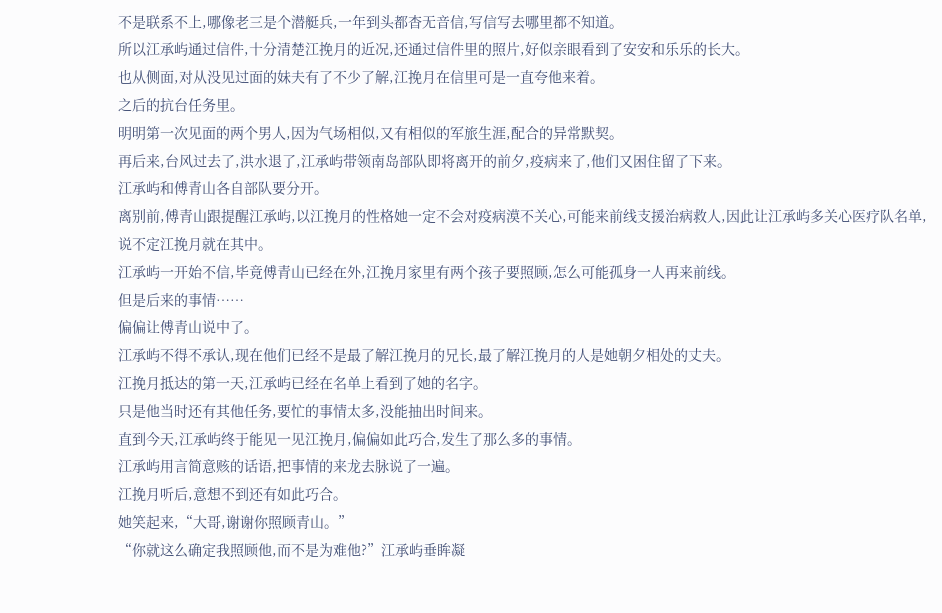不是联系不上,哪像老三是个潜艇兵,一年到头都杳无音信,写信写去哪里都不知道。
所以江承屿通过信件,十分清楚江挽月的近况,还通过信件里的照片,好似亲眼看到了安安和乐乐的长大。
也从侧面,对从没见过面的妹夫有了不少了解,江挽月在信里可是一直夸他来着。
之后的抗台任务里。
明明第一次见面的两个男人,因为气场相似,又有相似的军旅生涯,配合的异常默契。
再后来,台风过去了,洪水退了,江承屿带领南岛部队即将离开的前夕,疫病来了,他们又困住留了下来。
江承屿和傅青山各自部队要分开。
离别前,傅青山跟提醒江承屿,以江挽月的性格她一定不会对疫病漠不关心,可能来前线支援治病救人,因此让江承屿多关心医疗队名单,说不定江挽月就在其中。
江承屿一开始不信,毕竟傅青山已经在外,江挽月家里有两个孩子要照顾,怎么可能孤身一人再来前线。
但是后来的事情……
偏偏让傅青山说中了。
江承屿不得不承认,现在他们已经不是最了解江挽月的兄长,最了解江挽月的人是她朝夕相处的丈夫。
江挽月抵达的第一天,江承屿已经在名单上看到了她的名字。
只是他当时还有其他任务,要忙的事情太多,没能抽出时间来。
直到今天,江承屿终于能见一见江挽月,偏偏如此巧合,发生了那么多的事情。
江承屿用言简意赅的话语,把事情的来龙去脉说了一遍。
江挽月听后,意想不到还有如此巧合。
她笑起来,“大哥,谢谢你照顾青山。”
“你就这么确定我照顾他,而不是为难他?”江承屿垂眸凝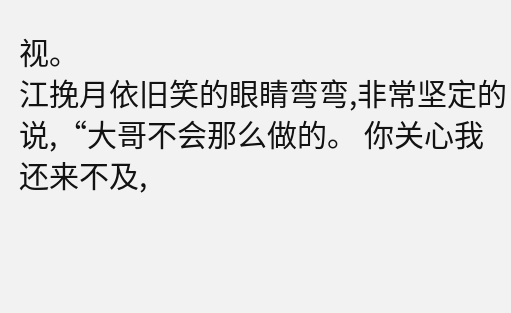视。
江挽月依旧笑的眼睛弯弯,非常坚定的说,“大哥不会那么做的。 你关心我还来不及,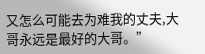又怎么可能去为难我的丈夫,大哥永远是最好的大哥。”